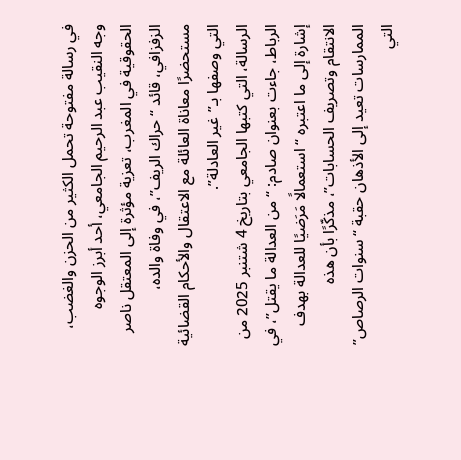في رسالة مفتوحة تحمل الكثير من الحزن والغضب، وجه النقيب عبد الرحيم الجامعي، أحد أبرز الوجوه الحقوقية في المغرب، تعزية مؤثرة إلى المعتقل ناصر الزفزافي، قائد “حراك الريف”، في وفاة والده، مستحضرًا معاناة العائلة مع الاعتقال والأحكام القضائية التي وصفها بـ”غير العادلة”.
الرسالة، التي كتبها الجامعي بتاريخ 4 شتنبر 2025 من الرباط، جاءت بعنوان صادم: “من العدالة ما يقتل”، في إشارة إلى ما اعتبره “استعمالًا مَرَضيًا للعدالة بهدف الانتقام وتصريف الحسابات”، مذكّرًا بأن هذه الممارسات تعيد إلى الأذهان حقبة “سنوات الرصاص” التي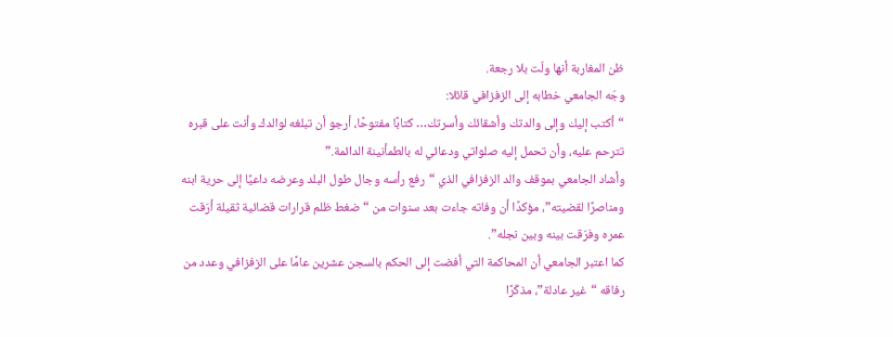ظن المغاربة أنها ولّت بلا رجعة.
وجّه الجامعي خطابه إلى الزفزافي قائلا:
“أكتب إليك وإلى والدتك وأشقائك وأسرتك… كتابًا مفتوحًا، أرجو أن تبلغه لوالدك وأنت على قبره تترحم عليه، وأن تحمل إليه صلواتي ودعائي له بالطمأنينة الدائمة.”
وأشاد الجامعي بموقف والد الزفزافي الذي “رفع رأسه وجال طول البلد وعرضه داعيًا إلى حرية ابنه ومناصرًا لقضيته”، مؤكدًا أن وفاته جاءت بعد سنوات من “ضغط ظلم قرارات قضائية ثقيلة أرّقت عمره وفرّقت بينه وبين نجله”.
كما اعتبر الجامعي أن المحاكمة التي أفضت إلى الحكم بالسجن عشرين عامًا على الزفزافي وعدد من رفاقه “غير عادلة”، مذكّرًا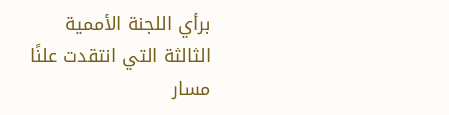برأي اللجنة الأممية الثالثة التي انتقدت علنًا مسار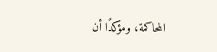المحاكمة، ومؤكدًا أن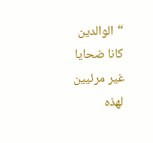“الوالدين كانا ضحايا غير مرئيين لهذه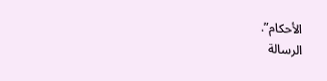الأحكام”.
الرسالة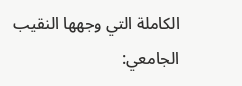الكاملة التي وجهها النقيب الجامعي: